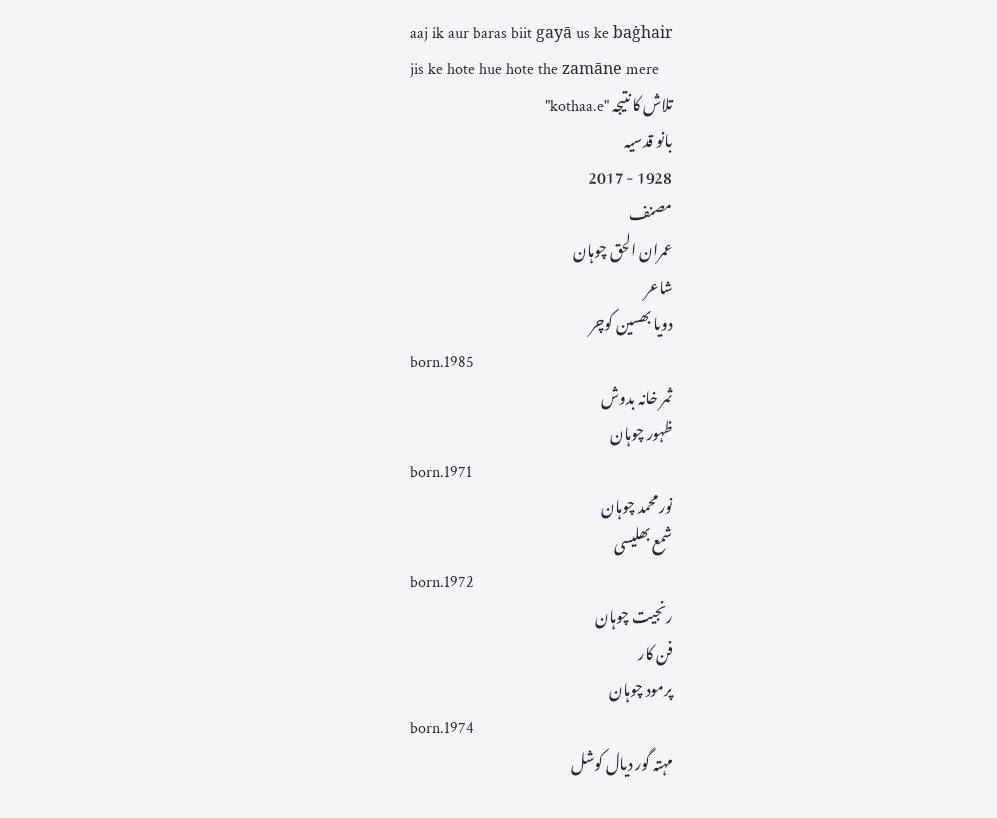aaj ik aur baras biit gayā us ke baġhair
jis ke hote hue hote the zamāne mere
تلاش کا نتیجہ "kothaa.e"
بانو قدسیہ
1928 - 2017
مصنف
عمران الحق چوہان
شاعر
دویا بھسین کوچر
born.1985
ثمر خانہ بدوش
ظہور چوہان
born.1971
نور محمد چوہان
شمع بھلیسی
born.1972
رنجیت چوہان
فن کار
پرمود چوہان
born.1974
مہتہ گور دیال کوشل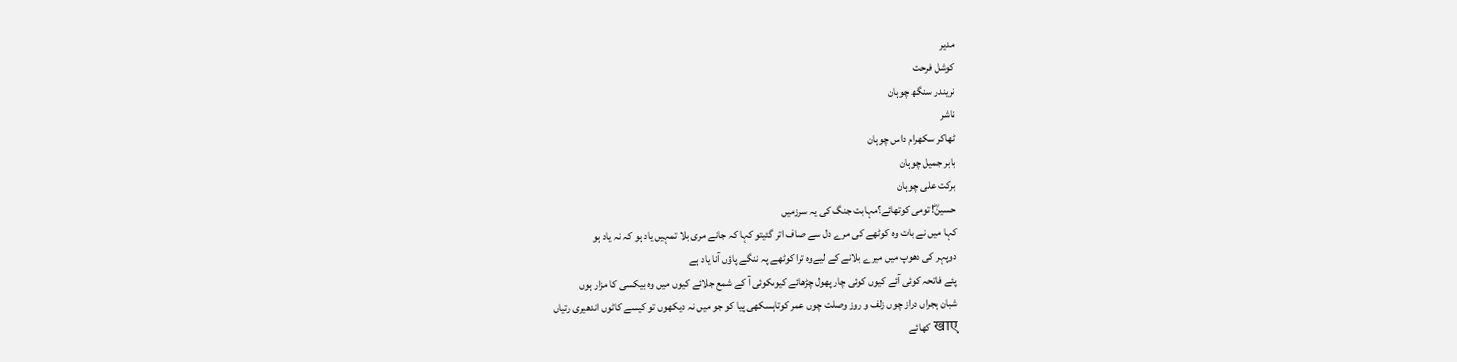مدیر
کوشل فرحت
نریندر سنگھ چوہان
ناشر
ٹھاکر سکھرام داس چوہان
بابر جمیل چوہان
برکت علی چوہان
حسینؓ! تومی کوتھائے؟مہابت جنگ کی یہ سرزمیں
کہا میں نے بات وہ کوٹھے کی مرے دل سے صاف اتر گئیتو کہا کہ جانے مری بلا تمہیں یاد ہو کہ نہ یاد ہو
دوپہر کی دھوپ میں میرے بلانے کے لیےوہ ترا کوٹھے پہ ننگے پاؤں آنا یاد ہے
پئے فاتحہ کوئی آئے کیوں کوئی چار پھول چڑھائے کیوںکوئی آ کے شمع جلائے کیوں میں وہ بیکسی کا مزار ہوں
شبان ہجراں دراز چوں زلف و روز وصلت چوں عمر کوتاہسکھی پیا کو جو میں نہ دیکھوں تو کیسے کاٹوں اندھیری رتیاں
खाए کھائے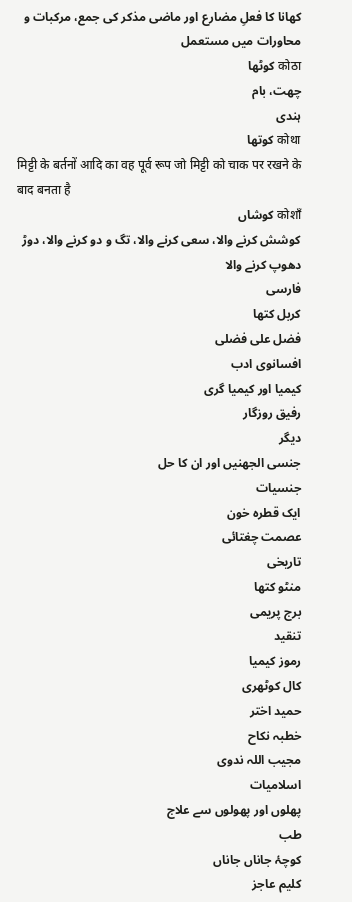کھانا کا فعلِ مضارع اور ماضی مذکر کی جمع، مرکبات و محاورات میں مستعمل
कोठा کوٹھا
چھت، بام
ہندی
कोथा کوتھا
मिट्टी के बर्तनों आदि का वह पूर्व रूप जो मिट्टी को चाक पर रखने के बाद बनता है
कोशाँ کوشاں
کوشش کرنے والا، سعی کرنے والا، تگ و دو کرنے والا، دوڑ دھوپ کرنے والا
فارسی
کربل کتھا
فضل علی فضلی
افسانوی ادب
کیمیا اور کیمیا گری
رفیق روزگار
دیگر
جنسی الجھنیں اور ان کا حل
جنسیات
ایک قطرہ خون
عصمت چغتائی
تاریخی
منٹو کتھا
برج پریمی
تنقید
رموز کیمیا
کال کوٹھری
حمید اختر
خطبہ نکاح
مجیب اللہ ندوی
اسلامیات
پھلوں اور پھولوں سے علاج
طب
کوچۂ جاناں جاناں
کلیم عاجز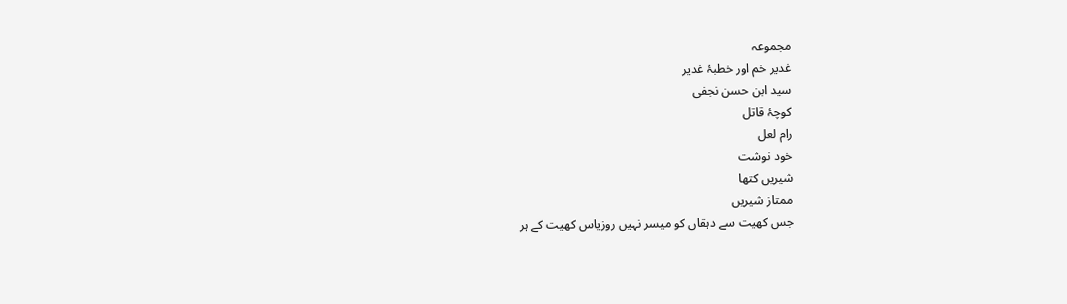مجموعہ
غدیر خم اور خطبۂ غدیر
سید ابن حسن نجفی
کوچۂ قاتل
رام لعل
خود نوشت
شیریں کتھا
ممتاز شیریں
جس کھیت سے دہقاں کو میسر نہیں روزیاس کھیت کے ہر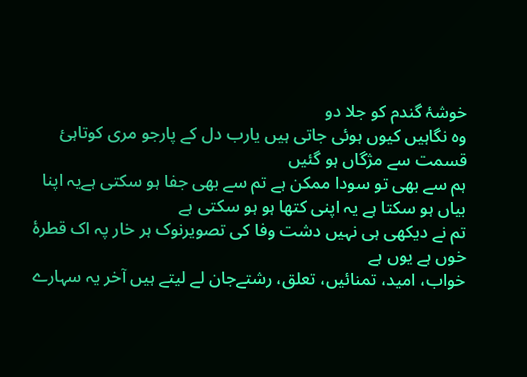خوشۂ گندم کو جلا دو
وہ نگاہیں کیوں ہوئی جاتی ہیں یارب دل کے پارجو مری کوتاہیٔ قسمت سے مژگاں ہو گئیں
ہم سے بھی تو سودا ممکن ہے تم سے بھی جفا ہو سکتی ہےیہ اپنا بیاں ہو سکتا ہے یہ اپنی کتھا ہو ہو سکتی ہے
تم نے دیکھی ہی نہیں دشت وفا کی تصویرنوک ہر خار پہ اک قطرۂ خوں ہے یوں ہے
خواب، امید، تمنائیں، تعلق، رشتےجان لے لیتے ہیں آخر یہ سہارے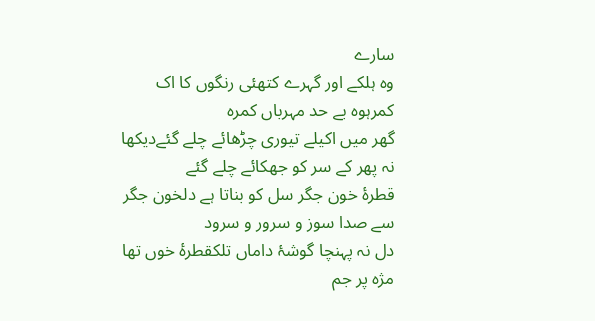سارے
وہ ہلکے اور گہرے کتھئی رنگوں کا اک کمرہوہ بے حد مہرباں کمرہ
گھر میں اکیلے تیوری چڑھائے چلے گئےدیکھا نہ پھر کے سر کو جھکائے چلے گئے
قطرۂ خون جگر سل کو بناتا ہے دلخون جگر سے صدا سوز و سرور و سرود
دل نہ پہنچا گوشۂ داماں تلکقطرۂ خوں تھا مژہ پر جم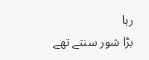رہا
بڑا شور سنتے تھے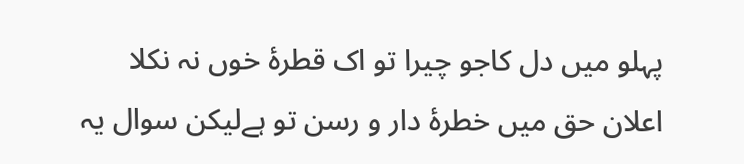پہلو میں دل کاجو چیرا تو اک قطرۂ خوں نہ نکلا
اعلان حق میں خطرۂ دار و رسن تو ہےلیکن سوال یہ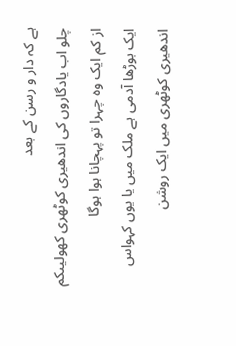ہے کہ دار و رسن کے بعد
چلو اب یادگاروں کی اندھیری کوٹھری کھولیںکم از کم ایک وہ چہرا تو پہچانا ہوا ہوگا
ایک بوڑھا آدمی ہے ملک میں یا یوں کہواس اندھیری کوٹھری میں ایک روشن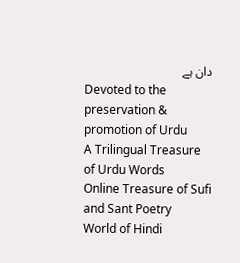دان ہے
Devoted to the preservation & promotion of Urdu
A Trilingual Treasure of Urdu Words
Online Treasure of Sufi and Sant Poetry
World of Hindi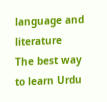language and literature
The best way to learn Urdu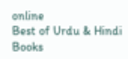online
Best of Urdu & Hindi Books